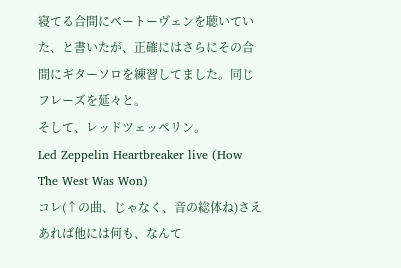寝てる合間にベートーヴェンを聴いていた、と書いたが、正確にはさらにその合間にギターソロを練習してました。同じフレーズを延々と。
そして、レッドツェッペリン。
Led Zeppelin Heartbreaker live (How The West Was Won)
コレ(↑の曲、じゃなく、音の総体ね)さえあれば他には何も、なんて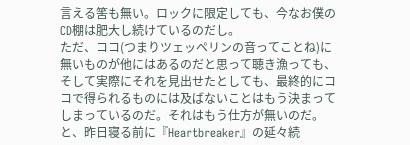言える筈も無い。ロックに限定しても、今なお僕のCD棚は肥大し続けているのだし。
ただ、ココ(つまりツェッペリンの音ってことね)に無いものが他にはあるのだと思って聴き漁っても、そして実際にそれを見出せたとしても、最終的にココで得られるものには及ばないことはもう決まってしまっているのだ。それはもう仕方が無いのだ。
と、昨日寝る前に『Heartbreaker』の延々続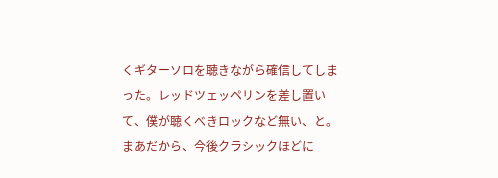くギターソロを聴きながら確信してしまった。レッドツェッペリンを差し置いて、僕が聴くべきロックなど無い、と。
まあだから、今後クラシックほどに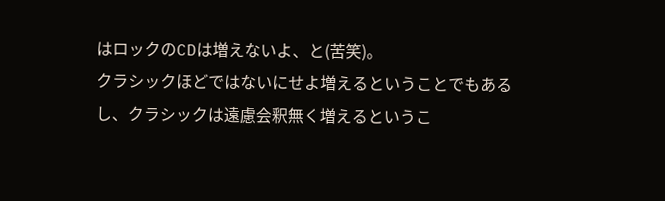はロックのCDは増えないよ、と(苦笑)。
クラシックほどではないにせよ増えるということでもあるし、クラシックは遠慮会釈無く増えるというこ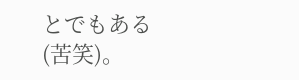とでもある(苦笑)。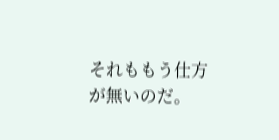それももう仕方が無いのだ。